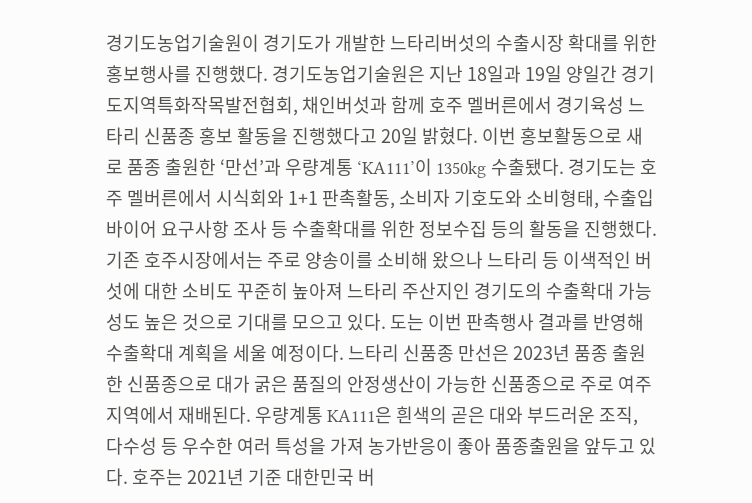경기도농업기술원이 경기도가 개발한 느타리버섯의 수출시장 확대를 위한 홍보행사를 진행했다. 경기도농업기술원은 지난 18일과 19일 양일간 경기도지역특화작목발전협회, 채인버섯과 함께 호주 멜버른에서 경기육성 느타리 신품종 홍보 활동을 진행했다고 20일 밝혔다. 이번 홍보활동으로 새로 품종 출원한 ‘만선’과 우량계통 ‘KA111’이 1350kg 수출됐다. 경기도는 호주 멜버른에서 시식회와 1+1 판촉활동, 소비자 기호도와 소비형태, 수출입 바이어 요구사항 조사 등 수출확대를 위한 정보수집 등의 활동을 진행했다. 기존 호주시장에서는 주로 양송이를 소비해 왔으나 느타리 등 이색적인 버섯에 대한 소비도 꾸준히 높아져 느타리 주산지인 경기도의 수출확대 가능성도 높은 것으로 기대를 모으고 있다. 도는 이번 판촉행사 결과를 반영해 수출확대 계획을 세울 예정이다. 느타리 신품종 만선은 2023년 품종 출원한 신품종으로 대가 굵은 품질의 안정생산이 가능한 신품종으로 주로 여주 지역에서 재배된다. 우량계통 KA111은 흰색의 곧은 대와 부드러운 조직, 다수성 등 우수한 여러 특성을 가져 농가반응이 좋아 품종출원을 앞두고 있다. 호주는 2021년 기준 대한민국 버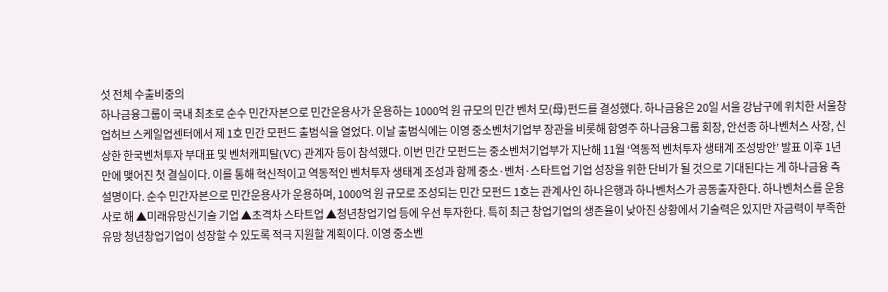섯 전체 수출비중의
하나금융그룹이 국내 최초로 순수 민간자본으로 민간운용사가 운용하는 1000억 원 규모의 민간 벤처 모(母)펀드를 결성했다. 하나금융은 20일 서울 강남구에 위치한 서울창업허브 스케일업센터에서 제 1호 민간 모펀드 출범식을 열었다. 이날 출범식에는 이영 중소벤처기업부 장관을 비롯해 함영주 하나금융그룹 회장, 안선종 하나벤처스 사장, 신상한 한국벤처투자 부대표 및 벤처캐피탈(VC) 관계자 등이 참석했다. 이번 민간 모펀드는 중소벤처기업부가 지난해 11월 ‘역동적 벤처투자 생태계 조성방안’ 발표 이후 1년 만에 맺어진 첫 결실이다. 이를 통해 혁신적이고 역동적인 벤처투자 생태계 조성과 함께 중소·벤처·스타트업 기업 성장을 위한 단비가 될 것으로 기대된다는 게 하나금융 측 설명이다. 순수 민간자본으로 민간운용사가 운용하며, 1000억 원 규모로 조성되는 민간 모펀드 1호는 관계사인 하나은행과 하나벤처스가 공동출자한다. 하나벤처스를 운용사로 해 ▲미래유망신기술 기업 ▲초격차 스타트업 ▲청년창업기업 등에 우선 투자한다. 특히 최근 창업기업의 생존율이 낮아진 상황에서 기술력은 있지만 자금력이 부족한 유망 청년창업기업이 성장할 수 있도록 적극 지원할 계획이다. 이영 중소벤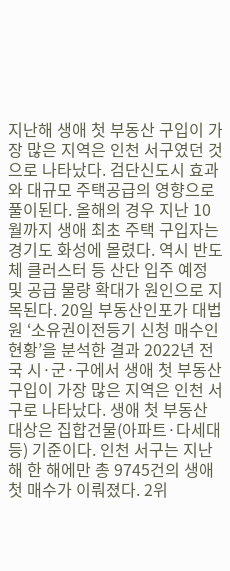지난해 생애 첫 부동산 구입이 가장 많은 지역은 인천 서구였던 것으로 나타났다. 검단신도시 효과와 대규모 주택공급의 영향으로 풀이된다. 올해의 경우 지난 10월까지 생애 최초 주택 구입자는 경기도 화성에 몰렸다. 역시 반도체 클러스터 등 산단 입주 예정 및 공급 물량 확대가 원인으로 지목된다. 20일 부동산인포가 대법원 ‘소유권이전등기 신청 매수인 현황’을 분석한 결과 2022년 전국 시·군·구에서 생애 첫 부동산 구입이 가장 많은 지역은 인천 서구로 나타났다. 생애 첫 부동산 대상은 집합건물(아파트·다세대 등) 기준이다. 인천 서구는 지난해 한 해에만 총 9745건의 생애 첫 매수가 이뤄졌다. 2위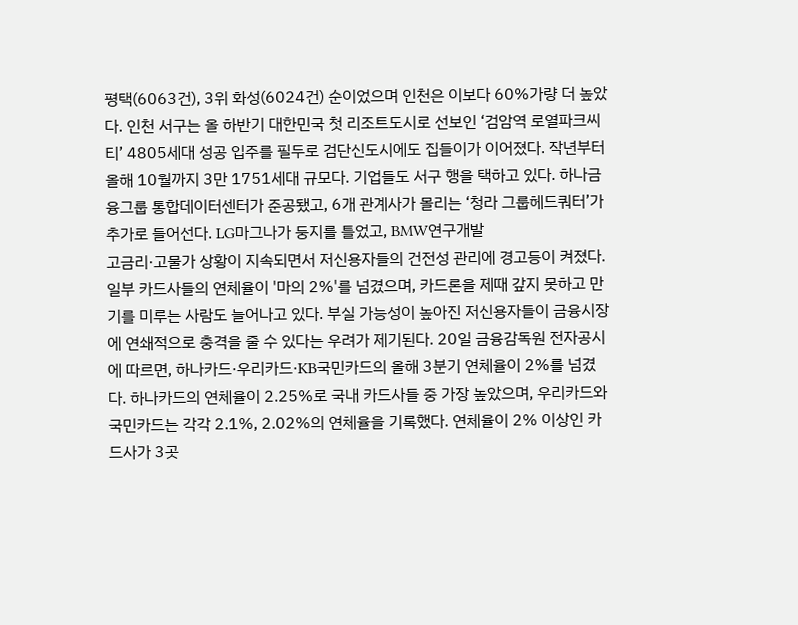평택(6063건), 3위 화성(6024건) 순이었으며 인천은 이보다 60%가량 더 높았다. 인천 서구는 올 하반기 대한민국 첫 리조트도시로 선보인 ‘검암역 로열파크씨티’ 4805세대 성공 입주를 필두로 검단신도시에도 집들이가 이어졌다. 작년부터 올해 10월까지 3만 1751세대 규모다. 기업들도 서구 행을 택하고 있다. 하나금융그룹 통합데이터센터가 준공됐고, 6개 관계사가 몰리는 ‘청라 그룹헤드쿼터’가 추가로 들어선다. LG마그나가 둥지를 틀었고, BMW연구개발
고금리·고물가 상황이 지속되면서 저신용자들의 건전성 관리에 경고등이 켜졌다. 일부 카드사들의 연체율이 '마의 2%'를 넘겼으며, 카드론을 제때 갚지 못하고 만기를 미루는 사람도 늘어나고 있다. 부실 가능성이 높아진 저신용자들이 금융시장에 연쇄적으로 충격을 줄 수 있다는 우려가 제기된다. 20일 금융감독원 전자공시에 따르면, 하나카드·우리카드·KB국민카드의 올해 3분기 연체율이 2%를 넘겼다. 하나카드의 연체율이 2.25%로 국내 카드사들 중 가장 높았으며, 우리카드와 국민카드는 각각 2.1%, 2.02%의 연체율을 기록했다. 연체율이 2% 이상인 카드사가 3곳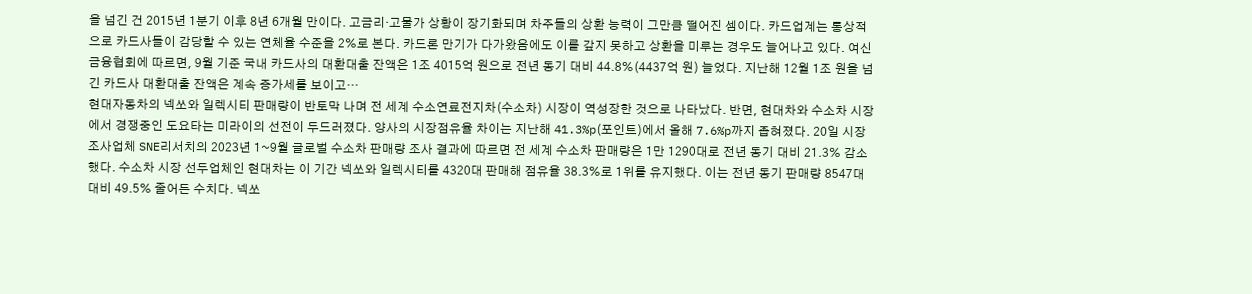을 넘긴 건 2015년 1분기 이후 8년 6개월 만이다. 고금리·고물가 상황이 장기화되며 차주들의 상환 능력이 그만큼 떨어진 셈이다. 카드업계는 통상적으로 카드사들이 감당할 수 있는 연체율 수준을 2%로 본다. 카드론 만기가 다가왔음에도 이를 갚지 못하고 상환을 미루는 경우도 늘어나고 있다. 여신금융협회에 따르면, 9월 기준 국내 카드사의 대환대출 잔액은 1조 4015억 원으로 전년 동기 대비 44.8%(4437억 원) 늘었다. 지난해 12월 1조 원을 넘긴 카드사 대환대출 잔액은 계속 증가세를 보이고…
현대자동차의 넥쏘와 일렉시티 판매량이 반토막 나며 전 세계 수소연료전지차(수소차) 시장이 역성장한 것으로 나타났다. 반면, 현대차와 수소차 시장에서 경쟁중인 도요타는 미라이의 선전이 두드러졌다. 양사의 시장점유율 차이는 지난해 41.3%p(포인트)에서 올해 7.6%p까지 좁혀졌다. 20일 시장조사업체 SNE리서치의 2023년 1~9월 글로벌 수소차 판매량 조사 결과에 따르면 전 세계 수소차 판매량은 1만 1290대로 전년 동기 대비 21.3% 감소했다. 수소차 시장 선두업체인 현대차는 이 기간 넥쏘와 일렉시티를 4320대 판매해 점유율 38.3%로 1위를 유지했다. 이는 전년 동기 판매량 8547대 대비 49.5% 줄어든 수치다. 넥쏘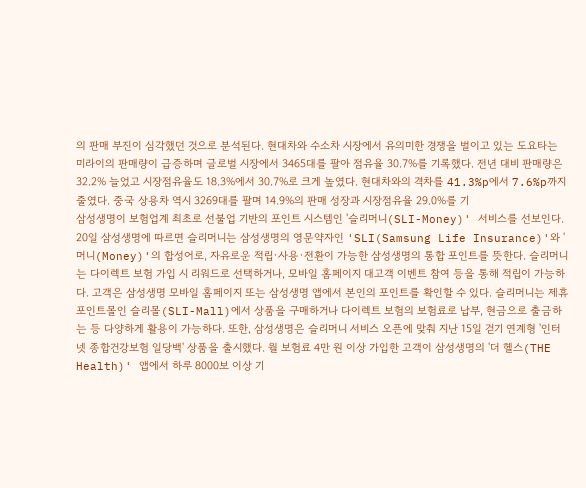의 판매 부진이 심각했던 것으로 분석된다. 현대차와 수소차 시장에서 유의미한 경쟁을 벌이고 있는 도요타는 미라이의 판매량이 급증하며 글로벌 시장에서 3465대를 팔아 점유율 30.7%를 기록했다. 전년 대비 판매량은 32.2% 늘었고 시장점유율도 18.3%에서 30.7%로 크게 높였다. 현대차와의 격차를 41.3%p에서 7.6%p까지 줄였다. 중국 상용차 역시 3269대를 팔며 14.9%의 판매 성장과 시장점유율 29.0%를 기
삼성생명이 보험업계 최초로 선불업 기반의 포인트 시스템인 '슬리머니(SLI-Money)' 서비스를 선보인다. 20일 삼성생명에 따르면 슬리머니는 삼성생명의 영문약자인 'SLI(Samsung Life Insurance)'와 '머니(Money)'의 합성어로, 자유로운 적립·사용·전환이 가능한 삼성생명의 통합 포인트를 뜻한다. 슬리머니는 다이렉트 보험 가입 시 리워드로 선택하거나, 모바일 홈페이지 대고객 이벤트 참여 등을 통해 적립이 가능하다. 고객은 삼성생명 모바일 홈페이지 또는 삼성생명 앱에서 본인의 포인트를 확인할 수 있다. 슬리머니는 제휴 포인트몰인 슬리몰(SLI-Mall)에서 상품을 구매하거나 다이렉트 보험의 보험료로 납부, 현금으로 출금하는 등 다양하게 활용이 가능하다. 또한, 삼성생명은 슬리머니 서비스 오픈에 맞춰 지난 15일 걷기 연계형 '인터넷 종합건강보험 일당백' 상품을 출시했다. 월 보험료 4만 원 이상 가입한 고객이 삼성생명의 '더 헬스(THE Health)' 앱에서 하루 8000보 이상 기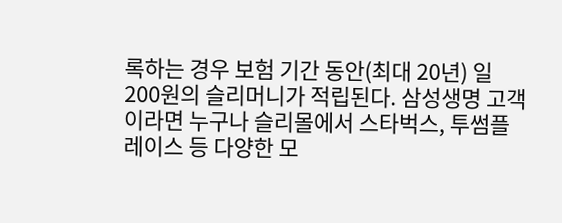록하는 경우 보험 기간 동안(최대 20년) 일 200원의 슬리머니가 적립된다. 삼성생명 고객이라면 누구나 슬리몰에서 스타벅스, 투썸플레이스 등 다양한 모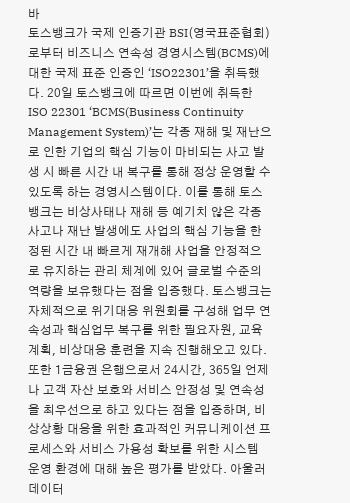바
토스뱅크가 국제 인증기관 BSI(영국표준협회)로부터 비즈니스 연속성 경영시스템(BCMS)에 대한 국제 표준 인증인 ‘ISO22301’을 취득했다. 20일 토스뱅크에 따르면 이번에 취득한 ISO 22301 ‘BCMS(Business Continuity Management System)’는 각종 재해 및 재난으로 인한 기업의 핵심 기능이 마비되는 사고 발생 시 빠른 시간 내 복구를 통해 정상 운영할 수 있도록 하는 경영시스템이다. 이를 통해 토스뱅크는 비상사태나 재해 등 예기치 않은 각종 사고나 재난 발생에도 사업의 핵심 기능을 한정된 시간 내 빠르게 재개해 사업을 안정적으로 유지하는 관리 체계에 있어 글로벌 수준의 역량을 보유했다는 점을 입증했다. 토스뱅크는 자체적으로 위기대응 위원회를 구성해 업무 연속성과 핵심업무 복구를 위한 필요자원, 교육계획, 비상대응 훈련을 지속 진행해오고 있다. 또한 1금융권 은행으로서 24시간, 365일 언제나 고객 자산 보호와 서비스 안정성 및 연속성을 최우선으로 하고 있다는 점을 입증하며, 비상상황 대응을 위한 효과적인 커뮤니케이션 프로세스와 서비스 가용성 확보를 위한 시스템 운영 환경에 대해 높은 평가를 받았다. 아울러 데이터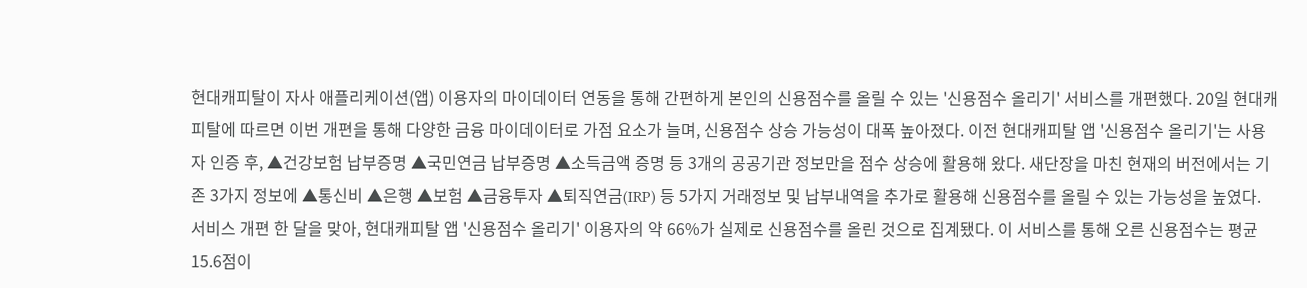현대캐피탈이 자사 애플리케이션(앱) 이용자의 마이데이터 연동을 통해 간편하게 본인의 신용점수를 올릴 수 있는 '신용점수 올리기' 서비스를 개편했다. 20일 현대캐피탈에 따르면 이번 개편을 통해 다양한 금융 마이데이터로 가점 요소가 늘며, 신용점수 상승 가능성이 대폭 높아졌다. 이전 현대캐피탈 앱 '신용점수 올리기'는 사용자 인증 후, ▲건강보험 납부증명 ▲국민연금 납부증명 ▲소득금액 증명 등 3개의 공공기관 정보만을 점수 상승에 활용해 왔다. 새단장을 마친 현재의 버전에서는 기존 3가지 정보에 ▲통신비 ▲은행 ▲보험 ▲금융투자 ▲퇴직연금(IRP) 등 5가지 거래정보 및 납부내역을 추가로 활용해 신용점수를 올릴 수 있는 가능성을 높였다. 서비스 개편 한 달을 맞아, 현대캐피탈 앱 '신용점수 올리기' 이용자의 약 66%가 실제로 신용점수를 올린 것으로 집계됐다. 이 서비스를 통해 오른 신용점수는 평균 15.6점이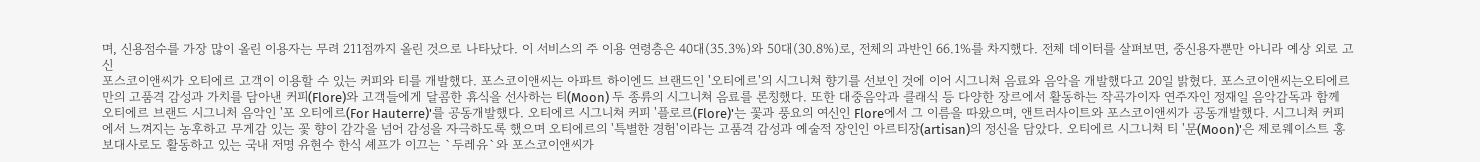며, 신용점수를 가장 많이 올린 이용자는 무려 211점까지 올린 것으로 나타났다. 이 서비스의 주 이용 연령층은 40대(35.3%)와 50대(30.8%)로, 전체의 과반인 66.1%를 차지했다. 전체 데이터를 살펴보면, 중신용자뿐만 아니라 예상 외로 고신
포스코이앤씨가 오티에르 고객이 이용할 수 있는 커피와 티를 개발했다. 포스코이앤씨는 아파트 하이엔드 브랜드인 '오티에르'의 시그니쳐 향기를 선보인 것에 이어 시그니쳐 음료와 음악을 개발했다고 20일 밝혔다. 포스코이앤씨는오티에르만의 고품격 감성과 가치를 담아낸 커피(Flore)와 고객들에게 달콤한 휴식을 선사하는 티(Moon) 두 종류의 시그니쳐 음료를 론칭했다. 또한 대중음악과 클래식 등 다양한 장르에서 활동하는 작곡가이자 연주자인 정재일 음악감독과 함께 오티에르 브랜드 시그니처 음악인 '포 오티에르(For Hauterre)'를 공동개발했다. 오티에르 시그니쳐 커피 '플로르(Flore)'는 꽃과 풍요의 여신인 Flore에서 그 이름을 따왔으며, 앤트러사이트와 포스코이앤씨가 공동개발했다. 시그니쳐 커피에서 느껴지는 농후하고 무게감 있는 꽃 향이 감각을 넘어 감성을 자극하도록 했으며 오티에르의 '특별한 경험'이라는 고품격 감성과 예술적 장인인 아르티장(artisan)의 정신을 담았다. 오티에르 시그니쳐 티 '문(Moon)'은 제로웨이스트 홍보대사로도 활동하고 있는 국내 저명 유현수 한식 셰프가 이끄는 `두레유`와 포스코이앤씨가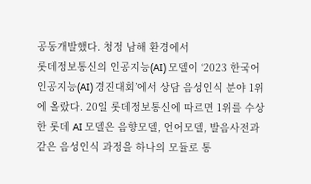공동개발했다. 청정 남해 환경에서
롯데정보통신의 인공지능(AI) 모델이 ‘2023 한국어 인공지능(AI) 경진대회’에서 상담 음성인식 분야 1위에 올랐다. 20일 롯데정보통신에 따르면 1위를 수상한 롯데 AI 모델은 음향모델, 언어모델, 발음사전과 같은 음성인식 과정을 하나의 모듈로 통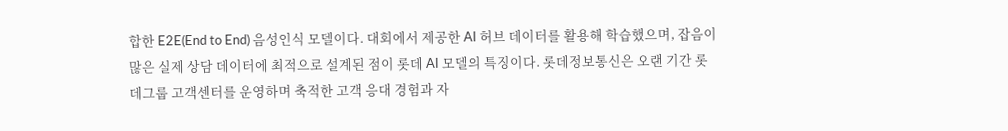합한 E2E(End to End) 음성인식 모델이다. 대회에서 제공한 AI 허브 데이터를 활용해 학습했으며, 잡음이 많은 실제 상담 데이터에 최적으로 설계된 점이 롯데 AI 모델의 특징이다. 롯데정보통신은 오랜 기간 롯데그룹 고객센터를 운영하며 축적한 고객 응대 경험과 자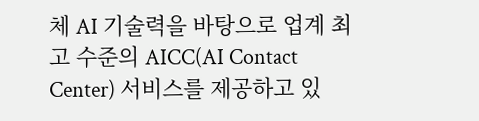체 AI 기술력을 바탕으로 업계 최고 수준의 AICC(AI Contact Center) 서비스를 제공하고 있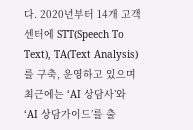다. 2020년부터 14개 고객센터에 STT(Speech To Text), TA(Text Analysis)를 구축, 운영하고 있으며 최근에는 ‘AI 상담사’와 ‘AI 상담가이드’를 출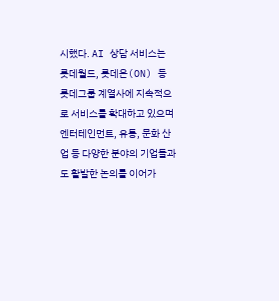시했다. AI 상담 서비스는 롯데월드, 롯데온(ON) 등 롯데그룹 계열사에 지속적으로 서비스를 확대하고 있으며 엔터테인먼트, 유통, 문화 산업 등 다양한 분야의 기업들과도 활발한 논의를 이어가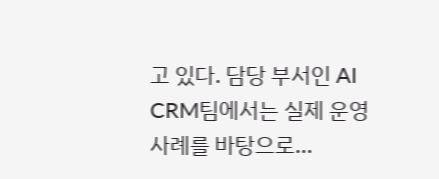고 있다. 담당 부서인 AI CRM팀에서는 실제 운영사례를 바탕으로…